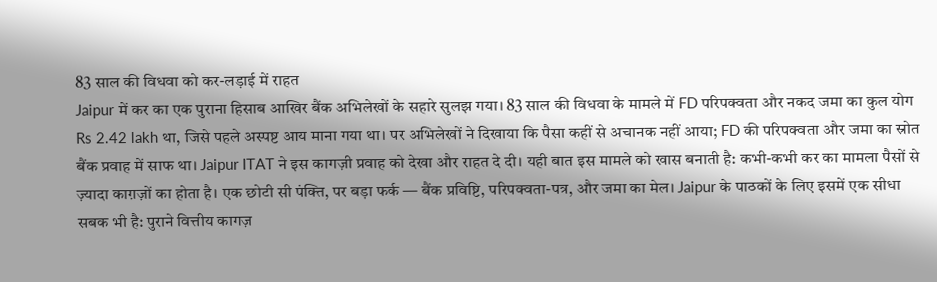83 साल की विधवा को कर-लड़ाई में राहत
Jaipur में कर का एक पुराना हिसाब आखिर बैंक अभिलेखों के सहारे सुलझ गया। 83 साल की विधवा के मामले में FD परिपक्वता और नकद जमा का कुल योग Rs 2.42 lakh था, जिसे पहले अस्पष्ट आय माना गया था। पर अभिलेखों ने दिखाया कि पैसा कहीं से अचानक नहीं आया; FD की परिपक्वता और जमा का स्रोत बैंक प्रवाह में साफ था। Jaipur ITAT ने इस कागज़ी प्रवाह को देखा और राहत दे दी। यही बात इस मामले को खास बनाती है: कभी-कभी कर का मामला पैसों से ज़्यादा काग़ज़ों का होता है। एक छोटी सी पंक्ति, पर बड़ा फर्क — बैंक प्रविष्टि, परिपक्वता-पत्र, और जमा का मेल। Jaipur के पाठकों के लिए इसमें एक सीधा सबक भी है: पुराने वित्तीय कागज़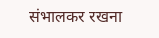संभालकर रखना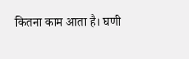कितना काम आता है। घणी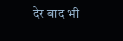देर बाद भी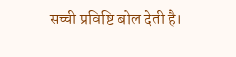सच्ची प्रविष्टि बोल देती है।